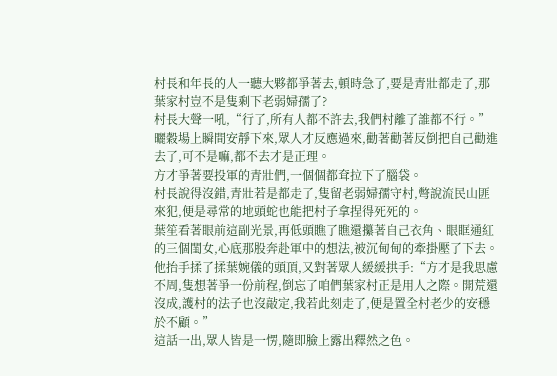村長和年長的人一聽大夥都爭著去,頓時急了,要是青壯都走了,那葉家村豈不是隻剩下老弱婦孺了?
村長大聲一吼,“行了,所有人都不許去,我們村離了誰都不行。”
曬穀場上瞬間安靜下來,眾人才反應過來,勸著勸著反倒把自己勸進去了,可不是嘛,都不去才是正理。
方才爭著要投軍的青壯們,一個個都耷拉下了腦袋。
村長說得沒錯,青壯若是都走了,隻留老弱婦孺守村,彆說流民山匪來犯,便是尋常的地頭蛇也能把村子拿捏得死死的。
葉笙看著眼前這副光景,再低頭瞧了瞧還攥著自己衣角、眼眶通紅的三個閨女,心底那股奔赴軍中的想法,被沉甸甸的牽掛壓了下去。
他抬手揉了揉葉婉儀的頭頂,又對著眾人緩緩拱手:“方才是我思慮不周,隻想著爭一份前程,倒忘了咱們葉家村正是用人之際。開荒還沒成,護村的法子也沒敲定,我若此刻走了,便是置全村老少的安穩於不顧。”
這話一出,眾人皆是一愣,隨即臉上露出釋然之色。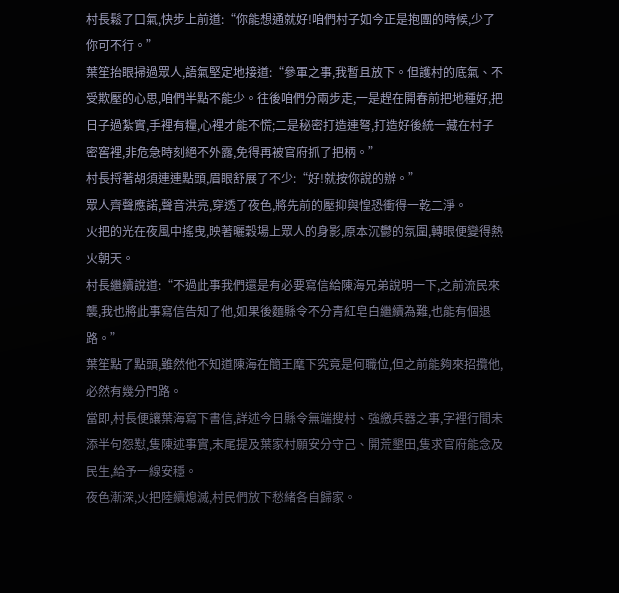村長鬆了口氣,快步上前道:“你能想通就好!咱們村子如今正是抱團的時候,少了你可不行。”
葉笙抬眼掃過眾人,語氣堅定地接道:“參軍之事,我暫且放下。但護村的底氣、不受欺壓的心思,咱們半點不能少。往後咱們分兩步走,一是趕在開春前把地種好,把日子過紮實,手裡有糧,心裡才能不慌;二是秘密打造連弩,打造好後統一藏在村子密窖裡,非危急時刻絕不外露,免得再被官府抓了把柄。”
村長捋著胡須連連點頭,眉眼舒展了不少:“好!就按你說的辦。”
眾人齊聲應諾,聲音洪亮,穿透了夜色,將先前的壓抑與惶恐衝得一乾二淨。
火把的光在夜風中搖曳,映著曬穀場上眾人的身影,原本沉鬱的氛圍,轉眼便變得熱火朝天。
村長繼續說道:“不過此事我們還是有必要寫信給陳海兄弟說明一下,之前流民來襲,我也將此事寫信告知了他,如果後麵縣令不分青紅皂白繼續為難,也能有個退路。”
葉笙點了點頭,雖然他不知道陳海在簡王麾下究竟是何職位,但之前能夠來招攬他,必然有幾分門路。
當即,村長便讓葉海寫下書信,詳述今日縣令無端搜村、強繳兵器之事,字裡行間未添半句怨懟,隻陳述事實,末尾提及葉家村願安分守己、開荒墾田,隻求官府能念及民生,給予一線安穩。
夜色漸深,火把陸續熄滅,村民們放下愁緒各自歸家。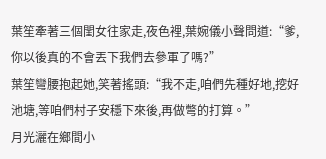葉笙牽著三個閨女往家走,夜色裡,葉婉儀小聲問道:“爹,你以後真的不會丟下我們去參軍了嗎?”
葉笙彎腰抱起她,笑著搖頭:“我不走,咱們先種好地,挖好池塘,等咱們村子安穩下來後,再做彆的打算。”
月光灑在鄉間小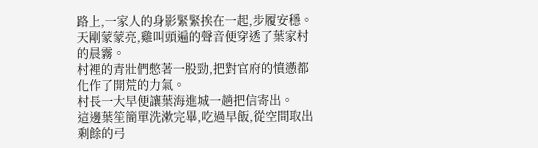路上,一家人的身影緊緊挨在一起,步履安穩。
天剛蒙蒙亮,雞叫頭遍的聲音便穿透了葉家村的晨霧。
村裡的青壯們憋著一股勁,把對官府的憤懣都化作了開荒的力氣。
村長一大早便讓葉海進城一趟把信寄出。
這邊葉笙簡單洗漱完畢,吃過早飯,從空間取出剩餘的弓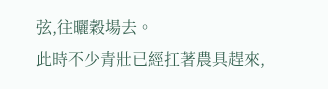弦,往曬穀場去。
此時不少青壯已經扛著農具趕來,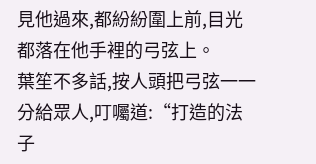見他過來,都紛紛圍上前,目光都落在他手裡的弓弦上。
葉笙不多話,按人頭把弓弦一一分給眾人,叮囑道:“打造的法子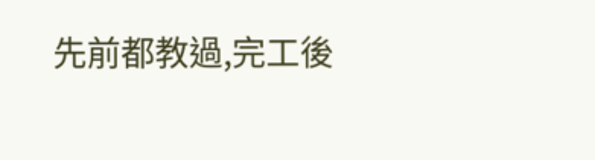先前都教過,完工後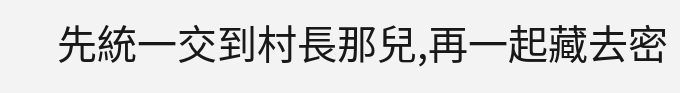先統一交到村長那兒,再一起藏去密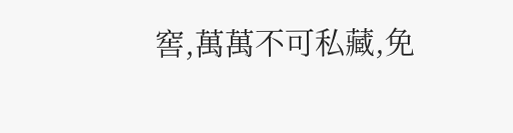窖,萬萬不可私藏,免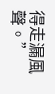得走漏風聲。”